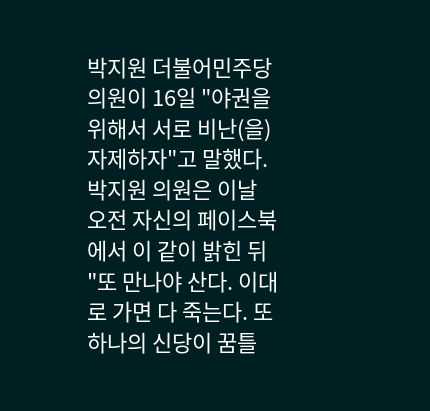박지원 더불어민주당 의원이 16일 "야권을 위해서 서로 비난(을) 자제하자"고 말했다.
박지원 의원은 이날 오전 자신의 페이스북에서 이 같이 밝힌 뒤 "또 만나야 산다. 이대로 가면 다 죽는다. 또 하나의 신당이 꿈틀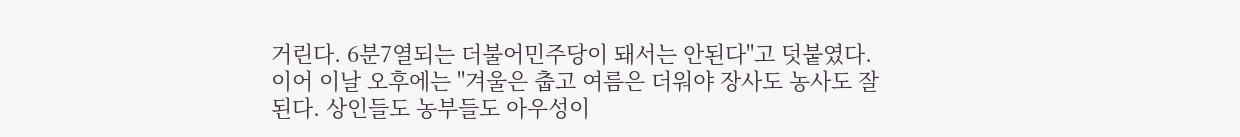거린다. 6분7열되는 더불어민주당이 돼서는 안된다"고 덧붙였다.
이어 이날 오후에는 "겨울은 춥고 여름은 더워야 장사도 농사도 잘 된다. 상인들도 농부들도 아우성이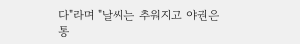다"라며 "날씨는 추워지고 야권은 통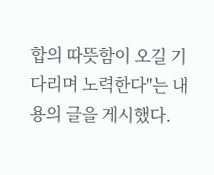합의 따뜻함이 오길 기다리며 노력한다"는 내용의 글을 게시했다.